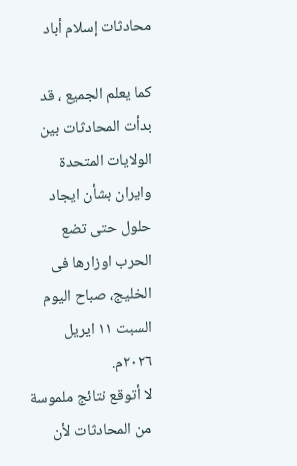محادثات إسلام أباد

كما يعلم الجميع ، قد بدأت المحادثات بين الولايات المتحدة وايران بشأن ايجاد حلول حتى تضع الحرب اوزارها فى الخليج، صباح اليوم السبت ١١ ايريل ٢٠٢٦م.
لا أتوقع نتائج ملموسة من المحادثات لأن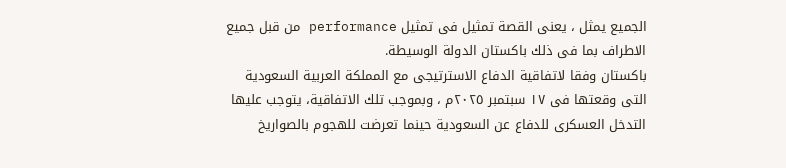الجميع يمثل ، يعنى القصة تمثيل فى تمثيل performance من قبل جميع الاطراف بما فى ذلك باكستان الدولة الوسيطة.
باكستان وفقا لاتفاقية الدفاع الاسترتيجى مع المملكة العربية السعودية التى وقعتها فى ١٧ سبتمبر ٢٠٢٥م ، وبموجب تلك الاتفاقية، يتوجب عليها التدخل العسكرى للدفاع عن السعودية حينما تعرضت للهجوم بالصواريخ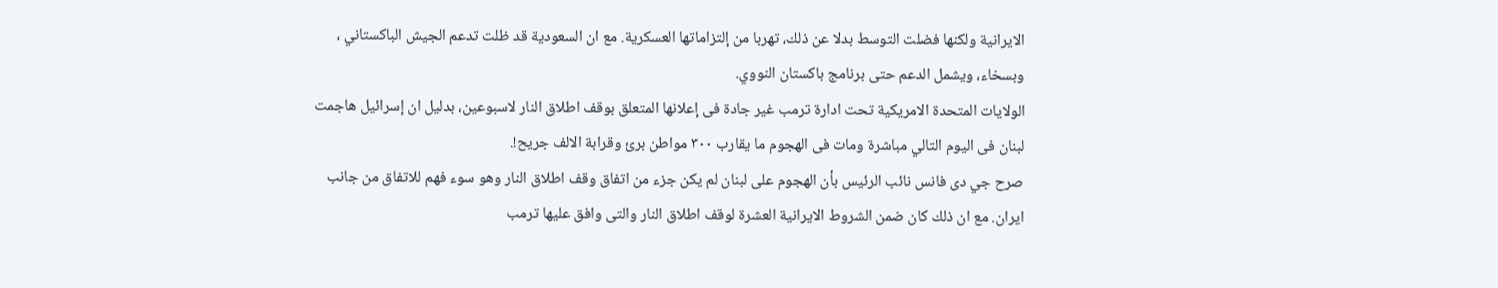الايرانية ولكنها فضلت التوسط بدلا عن ذلك، تهربا من إلتزاماتها العسكرية. مع ان السعودية قد ظلت تدعم الجيش الباكستاني ، وبسخاء، ويشمل الدعم حتى برنامج باكستان النووي.
الولايات المتحدة الامريكية تحت ادارة ترمب غير جادة فى إعلانها المتعلق بوقف اطلاق النار لاسبوعين، بدليل ان إسرائيل هاجمت لبنان فى اليوم التالي مباشرة ومات فى الهجوم ما يقارب ٣٠٠ مواطن برئ وقرابة الالف جريح!.
صرح جي دى فانس نائب الرئيس بأن الهجوم على لبنان لم يكن جزء من اتفاق وقف اطلاق النار وهو سوء فهم للاتفاق من جانب ايران. مع ان ذلك كان ضمن الشروط الايرانية العشرة لوقف اطلاق النار والتى وافق عليها ترمب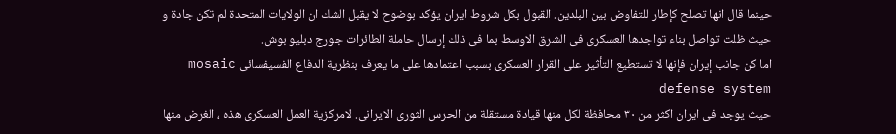حينما قال انها تصلح كإطار للتفاوض بين البلدين. القبول بكل شروط ايران يؤكد بوضوح لا يقبل الشك ان الولايات المتحدة لم تكن جادة و
حيث ظلت تواصل بناء تواجدها العسكرى فى الشرق الاوسط بما فى ذلك إرسال حاملة الطائرات جورج دبليو بوش.
اما كن جانب إيران فإنها لا تستطيع التأثير على القرار العسكرى بسبب اعتمادها على ما يعرف بنظرية الدفاع الفسيفسائى mosaic defense system
حيث يوجد فى ايران اكثر من ٣٠ محافظة لكل منها قيادة مستقلة من الحرس الثورى الايرانى. لامركزية العمل العسكرى هذه ، الغرض منها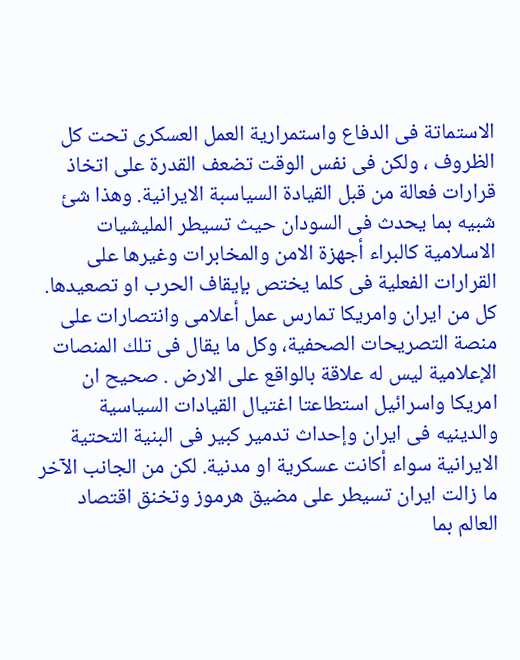الاستماتة فى الدفاع واستمرارية العمل العسكرى تحت كل الظروف ، ولكن فى نفس الوقت تضعف القدرة على اتخاذ قرارات فعالة من قبل القيادة السياسبة الايرانية. وهذا شئ شبيه بما يحدث فى السودان حيث تسيطر المليشيات الاسلامية كالبراء أجهزة الامن والمخابرات وغيرها على القرارات الفعلية فى كلما يختص بإيقاف الحرب او تصعيدها.
كل من ايران وامريكا تمارس عمل أعلامى وانتصارات على منصة التصريحات الصحفية، وكل ما يقال فى تلك المنصات الإعلامية ليس له علاقة بالواقع على الارض . صحيح ان امريكا واسرائيل استطاعتا اغتيال القيادات السياسية والدينيه فى ايران وإحداث تدمير كبير فى البنية التحتية الايرانية سواء أكانت عسكرية او مدنية. لكن من الجانب الآخر ما زالت ايران تسيطر على مضيق هرموز وتخنق اقتصاد العالم بما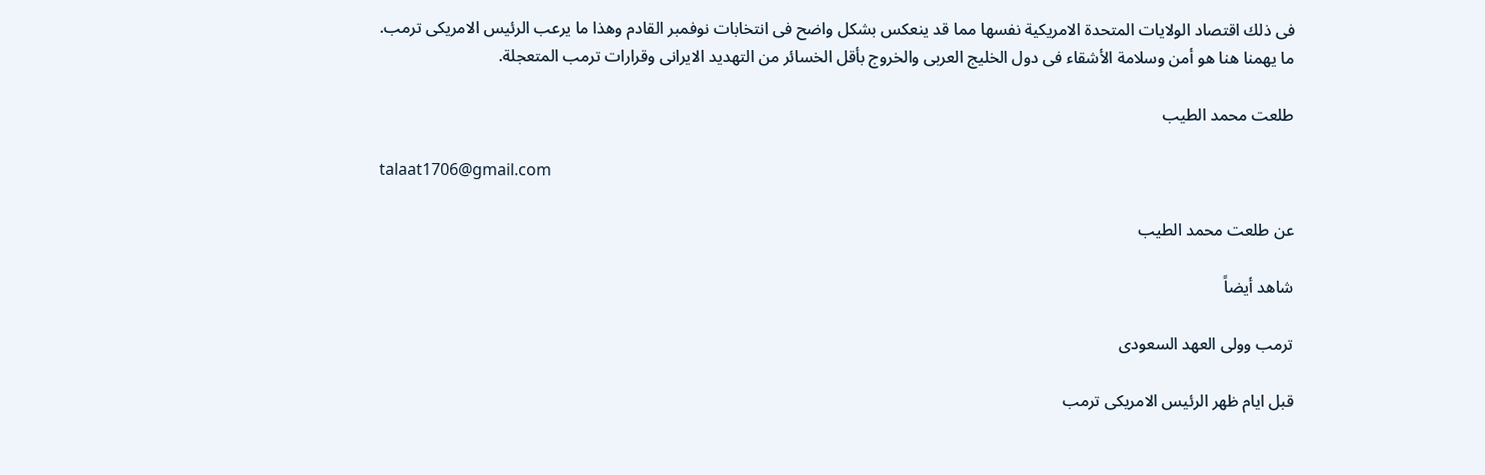فى ذلك اقتصاد الولايات المتحدة الامريكية نفسها مما قد ينعكس بشكل واضح فى انتخابات نوفمبر القادم وهذا ما يرعب الرئيس الامريكى ترمب.
ما يهمنا هنا هو أمن وسلامة الأشقاء فى دول الخليج العربى والخروج بأقل الخسائر من التهديد الايرانى وقرارات ترمب المتعجلة.

طلعت محمد الطيب

talaat1706@gmail.com

عن طلعت محمد الطيب

شاهد أيضاً

ترمب وولى العهد السعودى

قبل ايام ظهر الرئيس الامريكى ترمب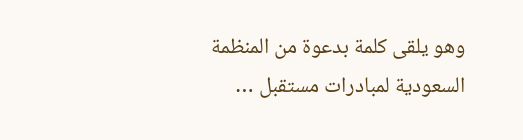وهو يلقى كلمة بدعوة من المنظمة السعودية لمبادرات مستقبل …